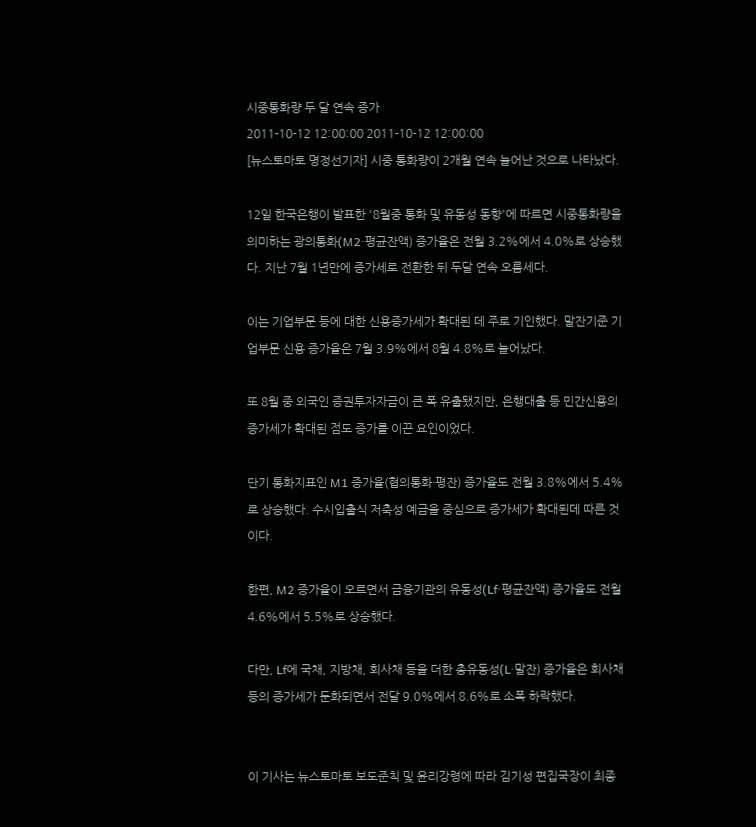시중통화량 두 달 연속 증가
2011-10-12 12:00:00 2011-10-12 12:00:00
[뉴스토마토 명정선기자] 시중 통화량이 2개월 연속 늘어난 것으로 나타났다.

12일 한국은행이 발표한 '8월중 통화 및 유동성 동향'에 따르면 시중통화량을 의미하는 광의통화(M2·평균잔액) 증가율은 전월 3.2%에서 4.0%로 상승했다. 지난 7월 1년만에 증가세로 전환한 뒤 두달 연속 오름세다.

이는 기업부문 등에 대한 신용증가세가 확대된 데 주로 기인했다. 말잔기준 기업부문 신용 증가율은 7월 3.9%에서 8월 4.8%로 늘어났다.

또 8월 중 외국인 증권투자자금이 큰 폭 유출됐지만, 은행대출 등 민간신용의 증가세가 확대된 점도 증가를 이끈 요인이었다.

단기 통화지표인 M1 증가율(협의통화·평잔) 증가율도 전월 3.8%에서 5.4%로 상승했다. 수시입출식 저축성 예금을 중심으로 증가세가 확대된데 따른 것이다.

한편, M2 증가율이 오르면서 금융기관의 유동성(Lf·평균잔액) 증가율도 전월 4.6%에서 5.5%로 상승했다.

다만, Lf에 국채, 지방채, 회사채 등을 더한 총유동성(L·말잔) 증가율은 회사채 등의 증가세가 둔화되면서 전달 9.0%에서 8.6%로 소폭 하락했다.


이 기사는 뉴스토마토 보도준칙 및 윤리강령에 따라 김기성 편집국장이 최종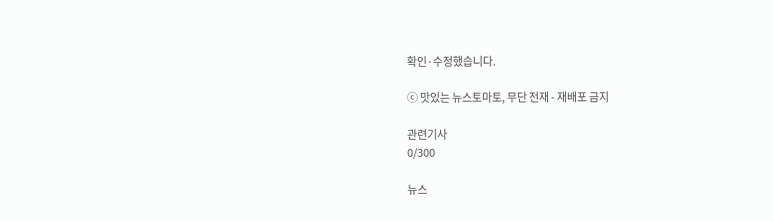확인·수정했습니다.

ⓒ 맛있는 뉴스토마토, 무단 전재 - 재배포 금지

관련기사
0/300

뉴스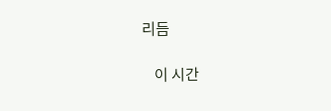리듬

    이 시간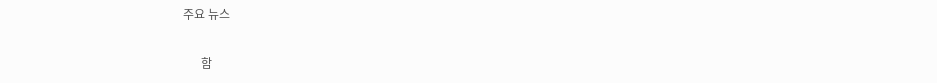주요 뉴스

      함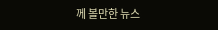께 볼만한 뉴스